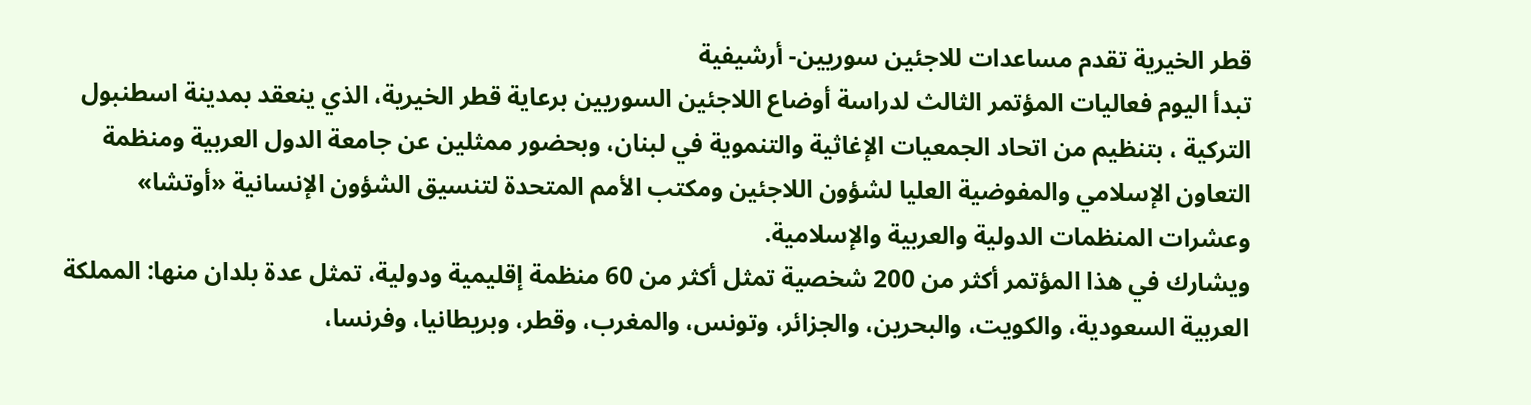قطر الخيرية تقدم مساعدات للاجئين سوريين- أرشيفية
تبدأ اليوم فعاليات المؤتمر الثالث لدراسة أوضاع اللاجئين السوريين برعاية قطر الخيرية، الذي ينعقد بمدينة اسطنبول التركية ، بتنظيم من اتحاد الجمعيات الإغاثية والتنموية في لبنان، وبحضور ممثلين عن جامعة الدول العربية ومنظمة التعاون الإسلامي والمفوضية العليا لشؤون اللاجئين ومكتب الأمم المتحدة لتنسيق الشؤون الإنسانية «أوتشا» وعشرات المنظمات الدولية والعربية والإسلامية.
ويشارك في هذا المؤتمر أكثر من 200 شخصية تمثل أكثر من 60 منظمة إقليمية ودولية، تمثل عدة بلدان منها: المملكة العربية السعودية، والكويت، والبحرين، والجزائر، وتونس، والمغرب، وقطر، وبريطانيا، وفرنسا،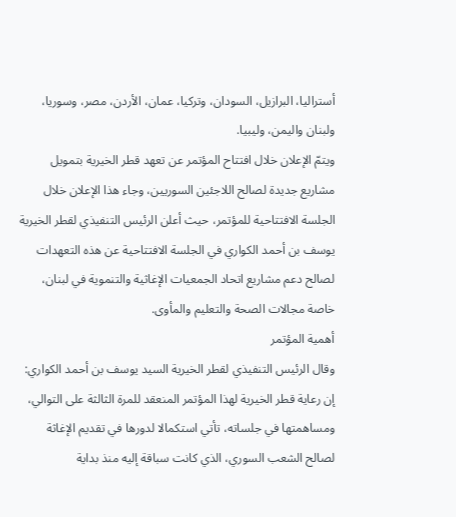أستراليا، البرازيل، السودان، وتركيا، عمان، الأردن، مصر، وسوريا، ولبنان واليمن، وليبيا.
ويتمّ الإعلان خلال افتتاح المؤتمر عن تعهد قطر الخيرية بتمويل مشاريع جديدة لصالح اللاجئين السوريين، وجاء هذا الإعلان خلال الجلسة الافتتاحية للمؤتمر، حيث أعلن الرئيس التنفيذي لقطر الخيرية يوسف بن أحمد الكواري في الجلسة الافتتاحية عن هذه التعهدات لصالح دعم مشاريع اتحاد الجمعيات الإغاثية والتنموية في لبنان، خاصة مجالات الصحة والتعليم والمأوى.
أهمية المؤتمر
وقال الرئيس التنفيذي لقطر الخيرية السيد يوسف بن أحمد الكواري: إن رعاية قطر الخيرية لهذا المؤتمر المنعقد للمرة الثالثة على التوالي، ومساهمتها في جلساته، تأتي استكمالا لدورها في تقديم الإغاثة لصالح الشعب السوري، الذي كانت سباقة إليه منذ بداية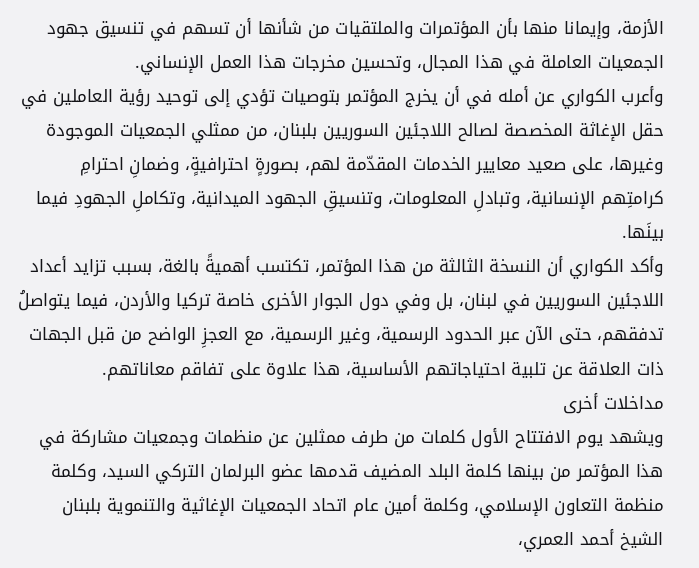الأزمة، وإيمانا منها بأن المؤتمرات والملتقيات من شأنها أن تسهم في تنسيق جهود الجمعيات العاملة في هذا المجال، وتحسين مخرجات هذا العمل الإنساني.
وأعرب الكواري عن أمله في أن يخرج المؤتمر بتوصيات تؤدي إلى توحيد رؤية العاملين في حقل الإغاثة المخصصة لصالح اللاجئين السوريين بلبنان، من ممثلي الجمعيات الموجودة وغيرها، على صعيد معايير الخدمات المقدّمة لهم، بصورةٍ احترافيةٍ، وضمانِ احترامِ كرامتِهم الإنسانية، وتبادلِ المعلومات، وتنسيقِ الجهود الميدانية، وتكاملِ الجهودِ فيما بينَها.
وأكد الكواري أن النسخة الثالثة من هذا المؤتمر، تكتسب أهميةً بالغة، بسبب تزايد أعداد اللاجئين السوريين في لبنان، بل وفي دول الجوار الأخرى خاصة تركيا والأردن، فيما يتواصلُ تدفقهم، حتى الآن عبر الحدود الرسمية، وغير الرسمية، مع العجزِ الواضح من قبل الجهات ذات العلاقة عن تلبية احتياجاتهم الأساسية، هذا علاوة على تفاقم معاناتهم.
مداخلات أخرى
ويشهد يوم الافتتاح الأول كلمات من طرف ممثلين عن منظمات وجمعيات مشاركة في هذا المؤتمر من بينها كلمة البلد المضيف قدمها عضو البرلمان التركي السيد، وكلمة منظمة التعاون الإسلامي، وكلمة أمين عام اتحاد الجمعيات الإغاثية والتنموية بلبنان الشيخ أحمد العمري،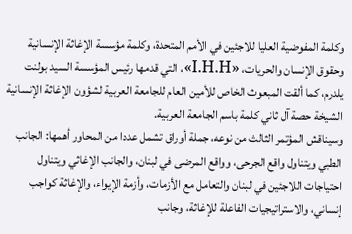وكلمة المفوضية العليا للاجئين في الأمم المتحدة، وكلمة مؤسسة الإغاثة الإنسانية وحقوق الإنسان والحريات، «I.H.H»، التي قدمها رئيس المؤسسة السيد بولنت يلدرم، كما ألقت المبعوث الخاص للأمين العام للجامعة العربية لشؤون الإغاثة الإنسانية الشيخة حصة آل ثاني كلمة باسم الجامعة العربية.
وسيناقش المؤتمر الثالث من نوعه، جملة أوراق تشمل عددا من المحاور أهمها: الجانب الطبي ويتناول واقع الجرحى، وواقع المرضى في لبنان، والجانب الإغاثي ويتناول احتياجات اللاجئين في لبنان والتعامل مع الأزمات، وأزمة الإيواء، والإغاثة كواجب إنساني، والاستراتيجيات الفاعلة للإغاثة، وجانب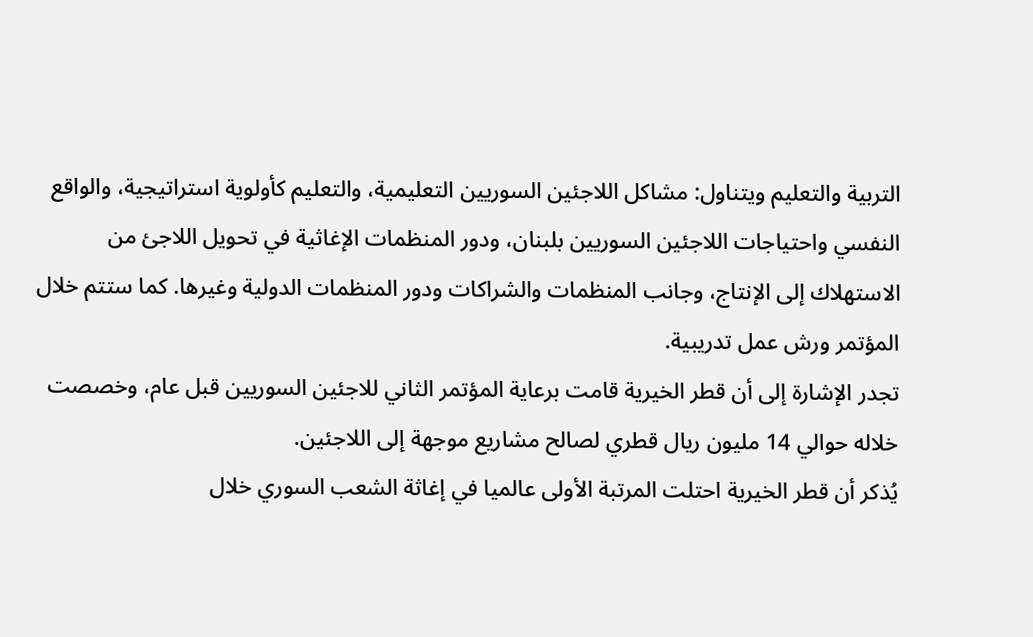التربية والتعليم ويتناول: مشاكل اللاجئين السوريين التعليمية، والتعليم كأولوية استراتيجية، والواقع النفسي واحتياجات اللاجئين السوريين بلبنان، ودور المنظمات الإغاثية في تحويل اللاجئ من الاستهلاك إلى الإنتاج، وجانب المنظمات والشراكات ودور المنظمات الدولية وغيرها. كما ستتم خلال المؤتمر ورش عمل تدريبية.
تجدر الإشارة إلى أن قطر الخيرية قامت برعاية المؤتمر الثاني للاجئين السوريين قبل عام، وخصصت خلاله حوالي 14 مليون ريال قطري لصالح مشاريع موجهة إلى اللاجئين.
يُذكر أن قطر الخيرية احتلت المرتبة الأولى عالميا في إغاثة الشعب السوري خلال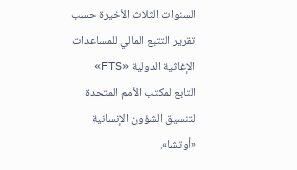السنوات الثلاث الأخيرة حسب تقرير التتبع المالي للمساعدات الإغاثية الدولية «FTS» التابع لمكتب الأمم المتحدة لتنسيق الشؤون الإنسانية «أوتشا».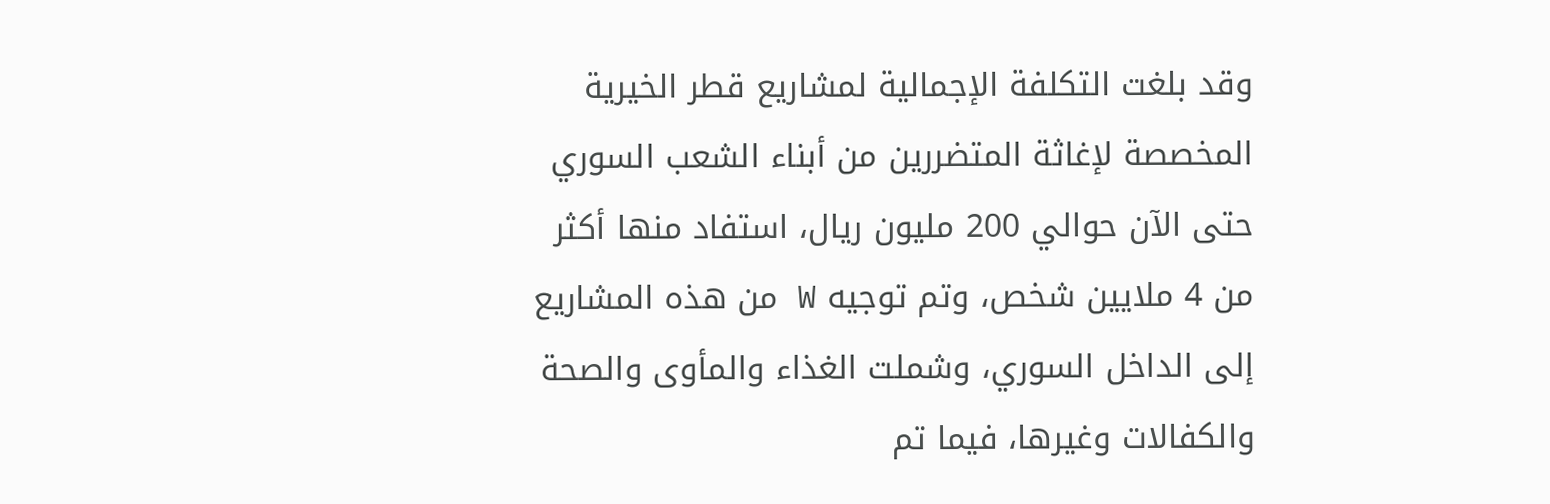وقد بلغت التكلفة الإجمالية لمشاريع قطر الخيرية المخصصة لإغاثة المتضررين من أبناء الشعب السوري حتى الآن حوالي 200 مليون ريال، استفاد منها أكثر من 4 ملايين شخص، وتم توجيه W من هذه المشاريع إلى الداخل السوري، وشملت الغذاء والمأوى والصحة والكفالات وغيرها، فيما تم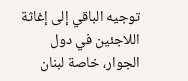توجيه الباقي إلى إغاثة اللاجئين في دول الجوار، خاصة لبنان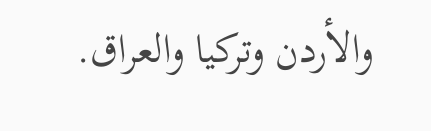والأردن وتركيا والعراق.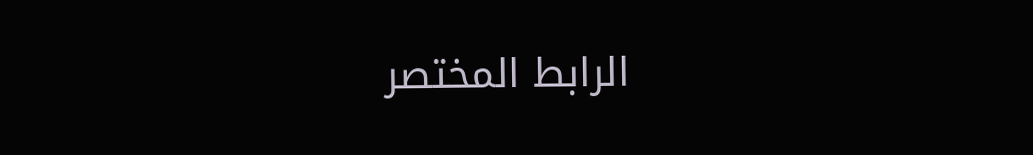الرابط المختصر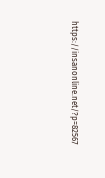https://insanonline.net/?p=82567